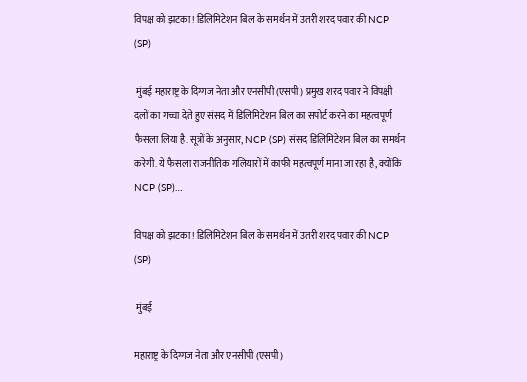विपक्ष को झटका! डिलिमिटेशन बिल के समर्थन में उतरी शरद पवार की NCP (SP)

 मुंबई महाराष्ट्र के दिग्गज नेता और एनसीपी (एसपी) प्रमुख शरद पवार ने विपक्षी दलों का गच्चा देते हुए संसद में डिलिमिटेशन बिल का सपोर्ट करने का महत्वपूर्ण फैसला लिया है. सूत्रों के अनुसार, NCP (SP) संसद डिलिमिटेशन बिल का समर्थन करेगी. ये फैसला राजनीतिक गलियारों में काफी महत्वपूर्ण माना जा रहा है, क्योंकि NCP (SP)…

विपक्ष को झटका! डिलिमिटेशन बिल के समर्थन में उतरी शरद पवार की NCP (SP)

 मुंबई

महाराष्ट्र के दिग्गज नेता और एनसीपी (एसपी)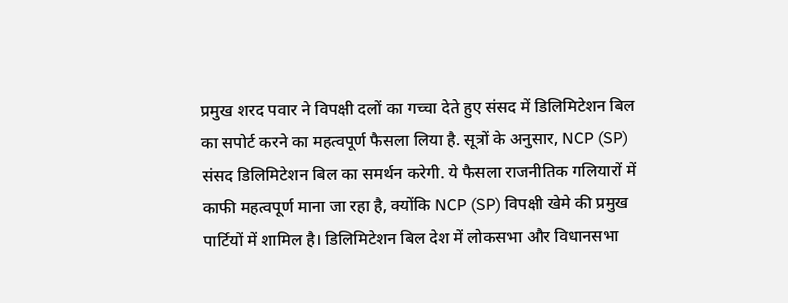प्रमुख शरद पवार ने विपक्षी दलों का गच्चा देते हुए संसद में डिलिमिटेशन बिल का सपोर्ट करने का महत्वपूर्ण फैसला लिया है. सूत्रों के अनुसार, NCP (SP) संसद डिलिमिटेशन बिल का समर्थन करेगी. ये फैसला राजनीतिक गलियारों में काफी महत्वपूर्ण माना जा रहा है, क्योंकि NCP (SP) विपक्षी खेमे की प्रमुख पार्टियों में शामिल है। डिलिमिटेशन बिल देश में लोकसभा और विधानसभा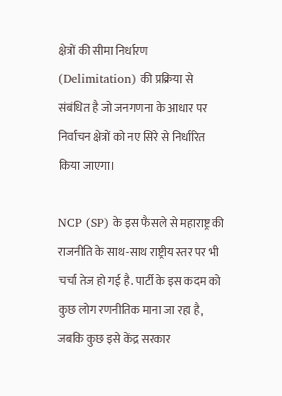क्षेत्रों की सीमा निर्धारण (Delimitation) की प्रक्रिया से संबंधित है जो जनगणना के आधार पर निर्वाचन क्षेत्रों को नए सिरे से निर्धारित किया जाएगा।

NCP (SP) के इस फैसले से महाराष्ट्र की राजनीति के साथ-साथ राष्ट्रीय स्तर पर भी चर्चा तेज हो गई है. पार्टी के इस कदम को कुछ लोग रणनीतिक माना जा रहा है, जबकि कुछ इसे केंद्र सरकार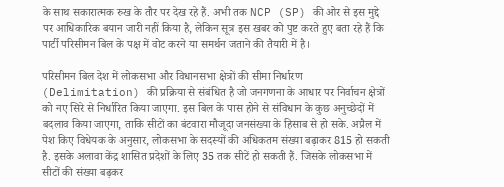के साथ सकारात्मक रुख के तौर पर देख रहे हैं. अभी तक NCP (SP) की ओर से इस मुद्दे पर आधिकारिक बयान जारी नहीं किया है, लेकिन सूत्र इस खबर को पुष्ट करते हुए बता रहे हैं कि पार्टी परिसीमन बिल के पक्ष में वोट करने या समर्थन जताने की तैयारी में है।

परिसीमन बिल देश में लोकसभा और विधानसभा क्षेत्रों की सीमा निर्धारण (Delimitation) की प्रक्रिया से संबंधित है जो जनगणना के आधार पर निर्वाचन क्षेत्रों को नए सिरे से निर्धारित किया जाएगा. इस बिल के पास होने से संविधान के कुछ अनुच्छेदों में बदलाव किया जाएगा, ताकि सीटों का बंटवारा मौजूदा जनसंख्या के हिसाब से हो सके. अप्रैल में पेश किए विधेयक के अनुसार, लोकसभा के सदस्यों की अधिकतम संख्या बढ़ाकर 815 हो सकती है. इसके अलावा केंद्र शासित प्रदेशों के लिए 35 तक सीटें हो सकती हैं. जिसके लोकसभा में सीटों की संख्या बढ़कर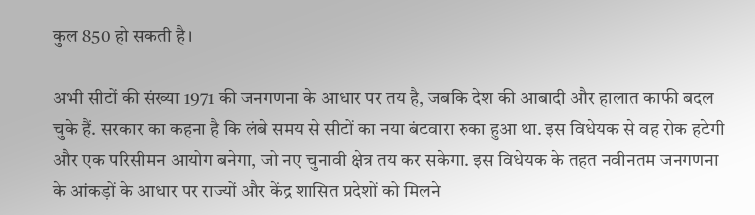कुल 850 हो सकती है।

अभी सीटों की संख्या 1971 की जनगणना के आधार पर तय है, जबकि देश की आबादी और हालात काफी बदल चुके हैं. सरकार का कहना है कि लंबे समय से सीटों का नया बंटवारा रुका हुआ था. इस विधेयक से वह रोक हटेगी और एक परिसीमन आयोग बनेगा, जो नए चुनावी क्षेत्र तय कर सकेगा. इस विधेयक के तहत नवीनतम जनगणना के आंकड़ों के आधार पर राज्यों और केंद्र शासित प्रदेशों को मिलने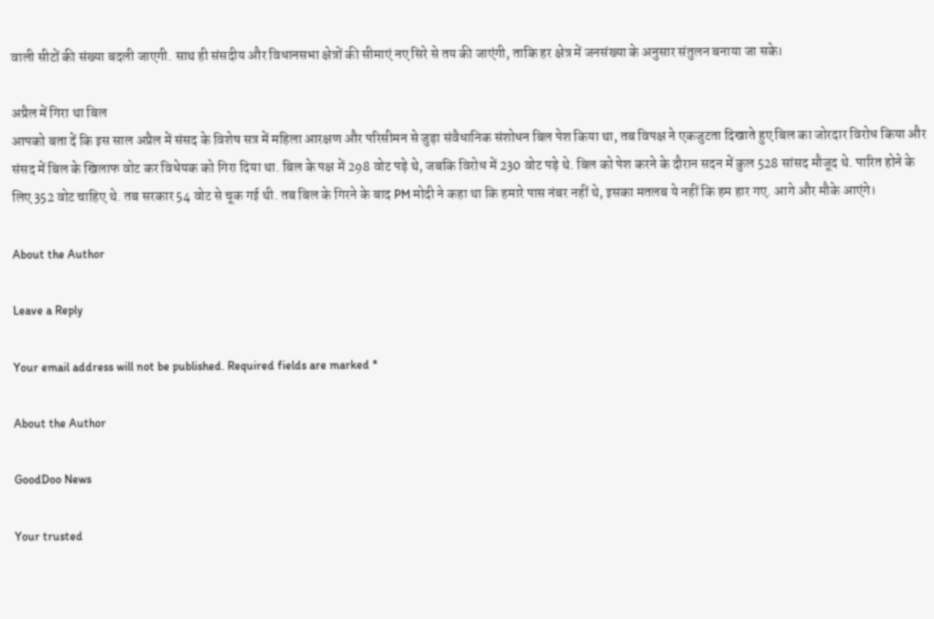वाली सीटों की संख्या बदली जाएगी. साथ ही संसदीय और विधानसभा क्षेत्रों की सीमाएं नए सिरे से तय की जाएंगी, ताकि हर क्षेत्र में जनसंख्या के अनुसार संतुलन बनाया जा सके।

अप्रैल में गिरा था बिल
आपको बता दें कि इस साल अप्रैल में संसद के विशेष सत्र में महिला आरक्षण और परिसीमन से जुड़ा संवैधानिक संशोधन बिल पेश किया था, तब विपक्ष ने एकजुटता दिखाते हुए बिल का जोरदार विरोध किया और संसद में बिल के खिलाफ वोट कर विधेयक को गिरा दिया था. बिल के पक्ष में 298 वोट पड़े थे, जबकि विरोध में 230 वोट पड़े थे. बिल को पेश करने के दौरान सदन में कुल 528 सांसद मौजूद थे. पारित होने के लिए 352 वोट चाहिए थे. तब सरकार 54 वोट से चूक गई थी. तब बिल के गिरने के बाद PM मोदी ने कहा था कि हमारे पास नंबर नहीं थे, इसका मतलब ये नहीं कि हम हार गए. आगे और मौके आएंगे।

About the Author

Leave a Reply

Your email address will not be published. Required fields are marked *

About the Author

GoodDoo News

Your trusted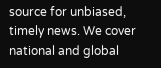source for unbiased, timely news. We cover national and global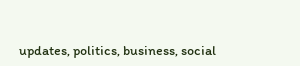updates, politics, business, social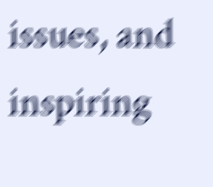issues, and inspiring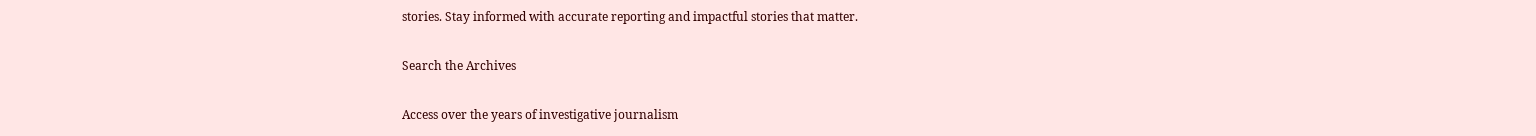stories. Stay informed with accurate reporting and impactful stories that matter.

Search the Archives

Access over the years of investigative journalism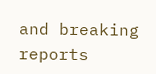and breaking reports